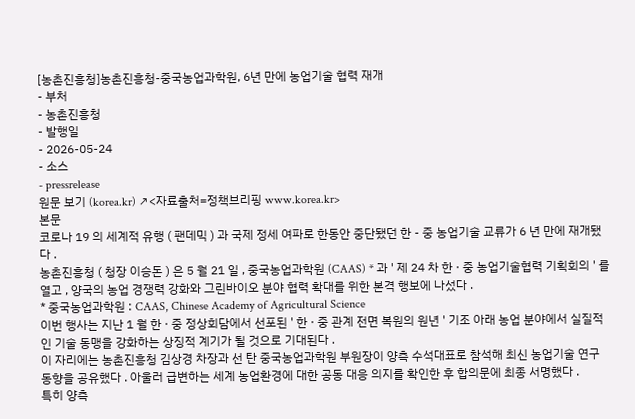[농촌진흥청]농촌진흥청-중국농업과학원, 6년 만에 농업기술 협력 재개
- 부처
- 농촌진흥청
- 발행일
- 2026-05-24
- 소스
- pressrelease
원문 보기 (korea.kr) ↗<자료출처=정책브리핑 www.korea.kr>
본문
코로나 19 의 세계적 유행 ( 팬데믹 ) 과 국제 정세 여파로 한동안 중단됐던 한 - 중 농업기술 교류가 6 년 만에 재개됐다 .
농촌진흥청 ( 청장 이승돈 ) 은 5 월 21 일 , 중국농업과학원 (CAAS) * 과 ' 제 24 차 한 · 중 농업기술협력 기획회의 ' 를 열고 , 양국의 농업 경쟁력 강화와 그린바이오 분야 협력 확대를 위한 본격 행보에 나섰다 .
* 중국농업과학원 : CAAS, Chinese Academy of Agricultural Science
이번 행사는 지난 1 월 한 · 중 정상회담에서 선포된 ' 한 · 중 관계 전면 복원의 원년 ' 기조 아래 농업 분야에서 실질적인 기술 동맹을 강화하는 상징적 계기가 될 것으로 기대된다 .
이 자리에는 농촌진흥청 김상경 차장과 선 탄 중국농업과학원 부원장이 양측 수석대표로 참석해 최신 농업기술 연구 동향을 공유했다 . 아울러 급변하는 세계 농업환경에 대한 공동 대응 의지를 확인한 후 합의문에 최종 서명했다 .
특히 양측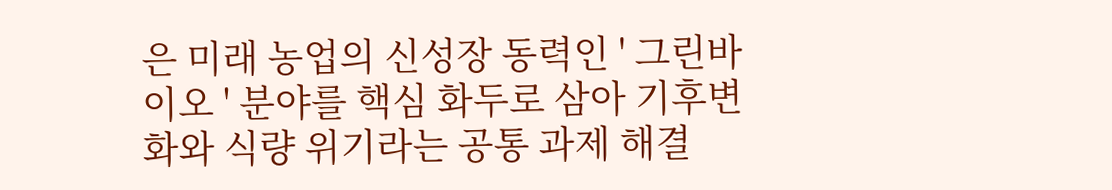은 미래 농업의 신성장 동력인 ' 그린바이오 ' 분야를 핵심 화두로 삼아 기후변화와 식량 위기라는 공통 과제 해결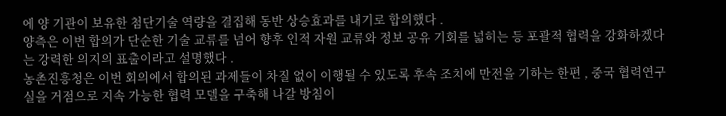에 양 기관이 보유한 첨단기술 역량을 결집해 동반 상승효과를 내기로 합의했다 .
양측은 이번 합의가 단순한 기술 교류를 넘어 향후 인적 자원 교류와 정보 공유 기회를 넓히는 등 포괄적 협력을 강화하겠다는 강력한 의지의 표출이라고 설명했다 .
농촌진흥청은 이번 회의에서 합의된 과제들이 차질 없이 이행될 수 있도록 후속 조치에 만전을 기하는 한편 , 중국 협력연구실을 거점으로 지속 가능한 협력 모델을 구축해 나갈 방침이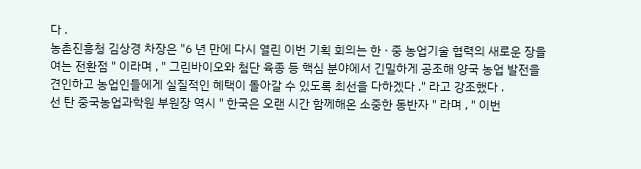다 .
농촌진흥청 김상경 차장은 "6 년 만에 다시 열린 이번 기획 회의는 한 · 중 농업기술 협력의 새로운 장을 여는 전환점 " 이라며 , " 그린바이오와 첨단 육종 등 핵심 분야에서 긴밀하게 공조해 양국 농업 발전을 견인하고 농업인들에게 실질적인 혜택이 돌아갈 수 있도록 최선을 다하겠다 ." 라고 강조했다 .
선 탄 중국농업과학원 부원장 역시 " 한국은 오랜 시간 함께해온 소중한 동반자 " 라며 , " 이번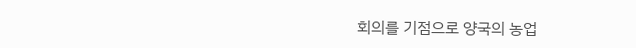회의를 기점으로 양국의 농업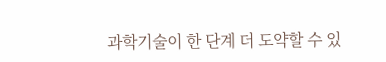과학기술이 한 단계 더 도약할 수 있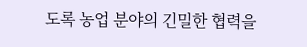도록 농업 분야의 긴밀한 협력을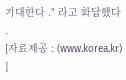기대한다 ." 라고 화답했다 .
[자료제공 : (www.korea.kr) ]